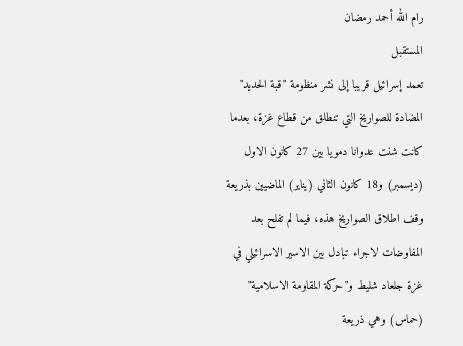رام الله أحمد رمضان
المستقبل
تعمد إسرائيل قريبا إلى نشر منظومة "قبة الحديد" المضادة للصواريخ التي تنطلق من قطاع غزة، بعدما كانت شنت عدوانا دمويا بين 27 كانون الاول (ديسمبر) و18 كانون الثاني (يناير) الماضيين بذريعة وقف اطلاق الصواريخ هذه، فيما لم تفلح بعد المفاوضات لاجراء تبادل بين الاسير الاسرائيلي في غزة جلعاد شليط و"حركة المقاومة الاسلامية" (حماس) وهي ذريعة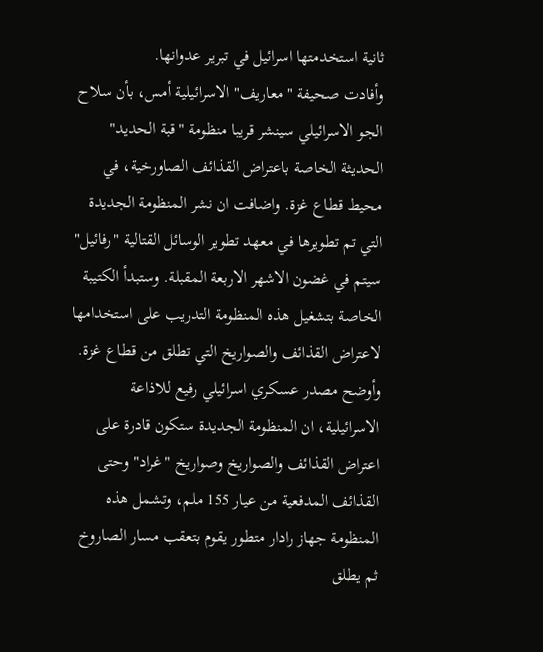ثانية استخدمتها اسرائيل في تبرير عدوانها.
وأفادت صحيفة "معاريف" الاسرائيلية أمس، بأن سلاح الجو الاسرائيلي سينشر قريبا منظومة "قبة الحديد" الحديثة الخاصة باعتراض القذائف الصاورخية، في محيط قطاع غزة. واضافت ان نشر المنظومة الجديدة التي تم تطويرها في معهد تطوير الوسائل القتالية "رفائيل" سيتم في غضون الاشهر الاربعة المقبلة. وستبدأ الكتيبة الخاصة بتشغيل هذه المنظومة التدريب على استخدامها لاعتراض القذائف والصواريخ التي تطلق من قطاع غزة.
وأوضح مصدر عسكري اسرائيلي رفيع للاذاعة الاسرائيلية، ان المنظومة الجديدة ستكون قادرة على اعتراض القذائف والصواريخ وصواريخ "غراد" وحتى القذائف المدفعية من عيار 155 ملم، وتشمل هذه المنظومة جهاز رادار متطور يقوم بتعقب مسار الصاروخ ثم يطلق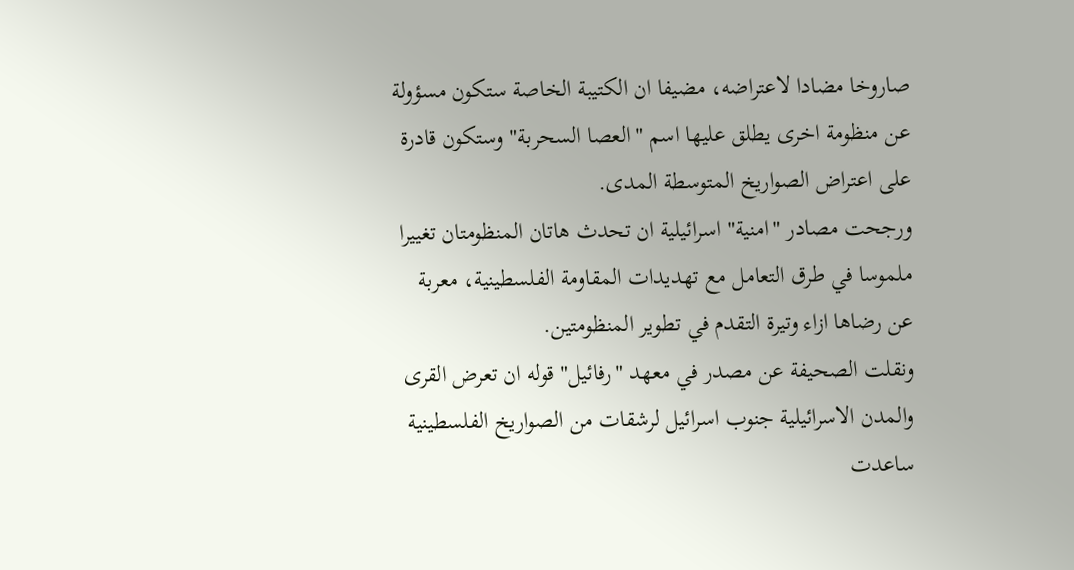صاروخا مضادا لاعتراضه، مضيفا ان الكتيبة الخاصة ستكون مسؤولة عن منظومة اخرى يطلق عليها اسم "العصا السحربة" وستكون قادرة على اعتراض الصواريخ المتوسطة المدى.
ورجحت مصادر "امنية" اسرائيلية ان تحدث هاتان المنظومتان تغييرا ملموسا في طرق التعامل مع تهديدات المقاومة الفلسطينية، معربة عن رضاها ازاء وتيرة التقدم في تطوير المنظومتين.
ونقلت الصحيفة عن مصدر في معهد "رفائيل" قوله ان تعرض القرى والمدن الاسرائيلية جنوب اسرائيل لرشقات من الصواريخ الفلسطينية ساعدت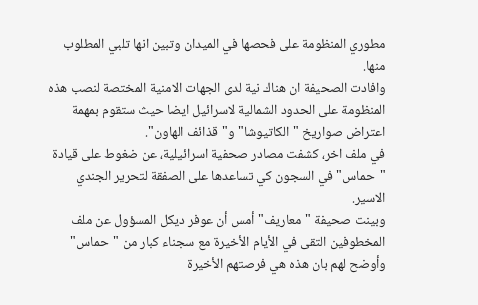مطوري المنظومة على فحصها في الميدان وتبين انها تلبي المطلوب منها.
وافادت الصحيفة ان هناك نية لدى الجهات الامنية المختصة لنصب هذه المنظومة على الحدود الشمالية لاسرائيل ايضا حيث ستقوم بمهمة اعتراض صواريخ "الكاتيوشا" و"قذائف الهاون".
في ملف اخر، كشفت مصادر صحفية اسرائيلية، عن ضغوط على قيادة "حماس" في السجون كي تساعدها على الصفقة لتحرير الجندي الاسير.
وبينت صحيفة "معاريف" أمس أن عوفر ديكل المسؤول عن ملف المخطوفين التقى في الأيام الأخيرة مع سجناء كبار من "حماس" وأوضح لهم بان هذه هي فرصتهم الأخيرة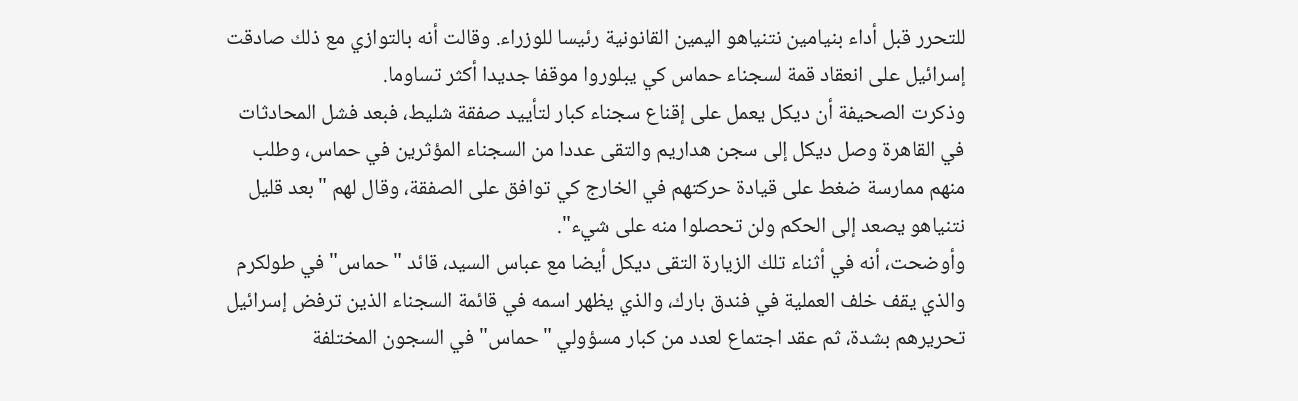للتحرر قبل أداء بنيامين نتنياهو اليمين القانونية رئيسا للوزراء. وقالت أنه بالتوازي مع ذلك صادقت إسرائيل على انعقاد قمة لسجناء حماس كي يبلوروا موقفا جديدا أكثر تساوما.
وذكرت الصحيفة أن ديكل يعمل على إقناع سجناء كبار لتأييد صفقة شليط، فبعد فشل المحادثات في القاهرة وصل ديكل إلى سجن هداريم والتقى عددا من السجناء المؤثرين في حماس، وطلب منهم ممارسة ضغط على قيادة حركتهم في الخارج كي توافق على الصفقة، وقال لهم "بعد قليل نتنياهو يصعد إلى الحكم ولن تحصلوا منه على شيء".
وأوضحت، أنه في أثناء تلك الزيارة التقى ديكل أيضا مع عباس السيد، قائد "حماس" في طولكرم والذي يقف خلف العملية في فندق بارك، والذي يظهر اسمه في قائمة السجناء الذين ترفض إسرائيل تحريرهم بشدة، ثم عقد اجتماع لعدد من كبار مسؤولي "حماس" في السجون المختلفة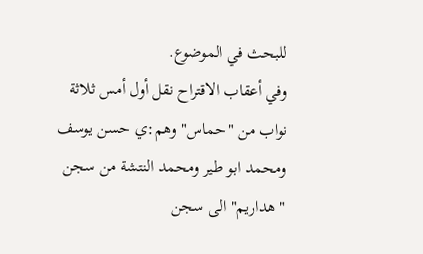للبحث في الموضوع.
وفي أعقاب الاقتراح نقل أول أمس ثلاثة نواب من "حماس" وهم:ي حسن يوسف ومحمد ابو طير ومحمد النتشة من سجن "هداريم" الى سجن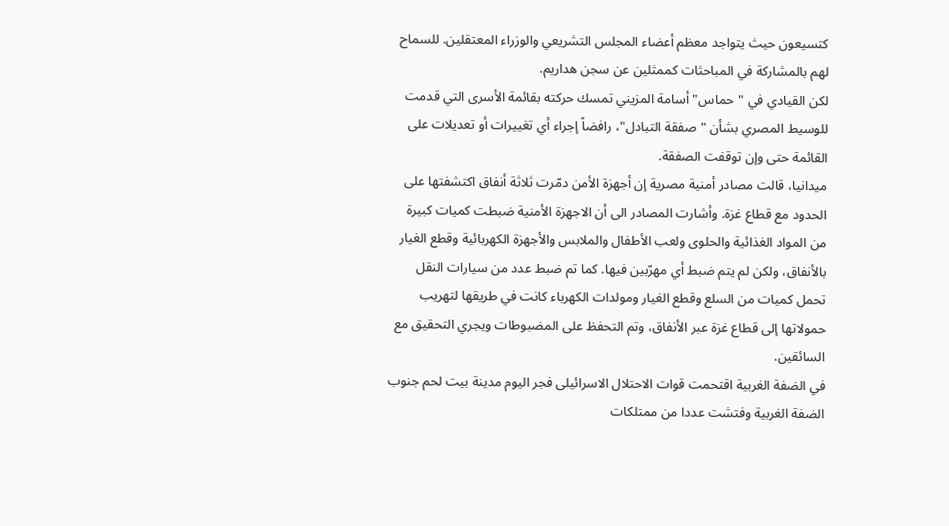كتسيعون حيث يتواجد معظم أعضاء المجلس التشريعي والوزراء المعتقلين. للسماح لهم بالمشاركة في المباحثات كممثلين عن سجن هداريم.
لكن القيادي في "حماس" أسامة المزيني تمسك حركته بقائمة الأسرى التي قدمت للوسيط المصري بشأن "صفقة التبادل"، رافضاً إجراء أي تغييرات أو تعديلات على القائمة حتى وإن توقفت الصفقة.
ميدانيا، قالت مصادر أمنية مصرية إن أجهزة الأمن دمّرت ثلاثة أنفاق اكتشفتها على الحدود مع قطاع غزة. وأشارت المصادر الى أن الاجهزة الأمنية ضبطت كميات كبيرة من المواد الغذائية والحلوى ولعب الأطفال والملابس والأجهزة الكهربائية وقطع الغيار بالأنفاق، ولكن لم يتم ضبط أي مهرّبين فيها. كما تم ضبط عدد من سيارات النقل تحمل كميات من السلع وقطع الغيار ومولدات الكهرباء كانت في طريقها لتهريب حمولاتها إلى قطاع غزة عبر الأنفاق، وتم التحفظ على المضبوطات ويجري التحقيق مع السائقين.
في الضفة الغربية اقتحمت قوات الاحتلال الاسرائيلى فجر اليوم مدينة بيت لحم جنوب الضفة الغربية وفتشت عددا من ممتلكات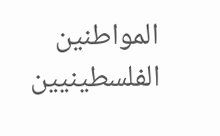المواطنين الفلسطينيين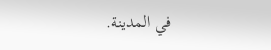في المدينة.